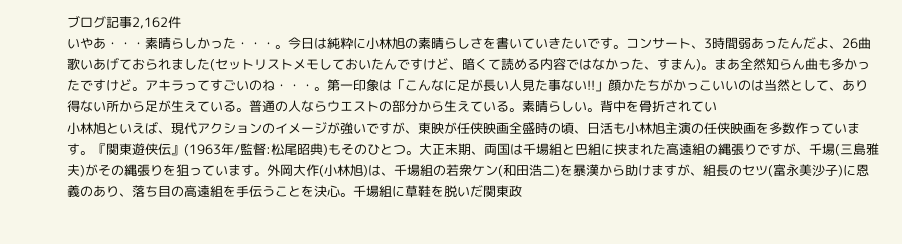ブログ記事2,162件
いやあ・・・素晴らしかった・・・。今日は純粋に小林旭の素晴らしさを書いていきたいです。コンサート、3時間弱あったんだよ、26曲歌いあげておられました(セットリストメモしておいたんですけど、暗くて読める内容ではなかった、すまん)。まあ全然知らん曲も多かったですけど。アキラってすごいのね・・・。第一印象は「こんなに足が長い人見た事ない!!」顔かたちがかっこいいのは当然として、あり得ない所から足が生えている。普通の人ならウエストの部分から生えている。素晴らしい。背中を骨折されてい
小林旭といえば、現代アクションのイメージが強いですが、東映が任侠映画全盛時の頃、日活も小林旭主演の任侠映画を多数作っています。『関東遊侠伝』(1963年/監督:松尾昭典)もそのひとつ。大正末期、両国は千場組と巴組に挟まれた高遠組の縄張りですが、千場(三島雅夫)がその縄張りを狙っています。外岡大作(小林旭)は、千場組の若衆ケン(和田浩二)を暴漢から助けますが、組長のセツ(富永美沙子)に恩義のあり、落ち目の高遠組を手伝うことを決心。千場組に草鞋を脱いだ関東政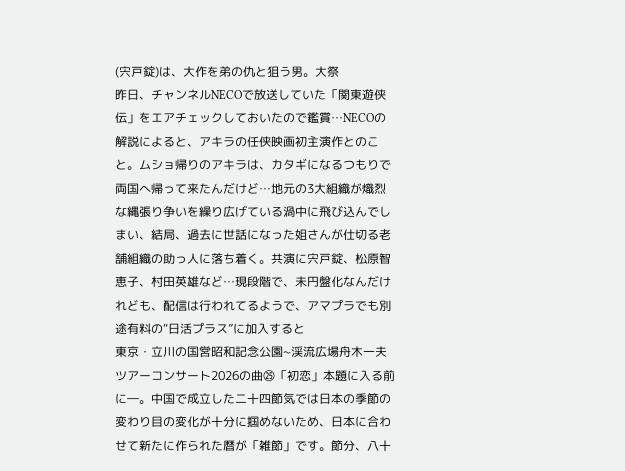(宍戸錠)は、大作を弟の仇と狙う男。大祭
昨日、チャンネルNECOで放送していた「関東遊侠伝」をエアチェックしておいたので鑑賞…NECOの解説によると、アキラの任侠映画初主演作とのこと。ムショ帰りのアキラは、カタギになるつもりで両国へ帰って来たんだけど…地元の3大組織が熾烈な縄張り争いを繰り広げている渦中に飛び込んでしまい、結局、過去に世話になった姐さんが仕切る老舗組織の助っ人に落ち着く。共演に宍戸錠、松原智恵子、村田英雄など…現段階で、未円盤化なんだけれども、配信は行われてるようで、アマプラでも別途有料の“日活プラス”に加入すると
東京・立川の国営昭和記念公園~渓流広場舟木一夫ツアーコンサート2026の曲㉕「初恋」本題に入る前に―。中国で成立した二十四節気では日本の季節の変わり目の変化が十分に掴めないため、日本に合わせて新たに作られた暦が「雑節」です。節分、八十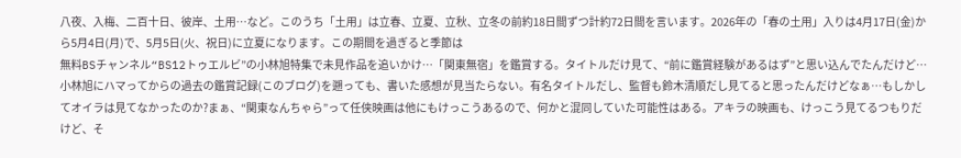八夜、入梅、二百十日、彼岸、土用…など。このうち「土用」は立春、立夏、立秋、立冬の前約18日間ずつ計約72日間を言います。2026年の「春の土用」入りは4月17日(金)から5月4日(月)で、5月5日(火、祝日)に立夏になります。この期間を過ぎると季節は
無料BSチャンネル“BS12トゥエルビ”の小林旭特集で未見作品を追いかけ…「関東無宿」を鑑賞する。タイトルだけ見て、“前に鑑賞経験があるはず”と思い込んでたんだけど…小林旭にハマってからの過去の鑑賞記録(このブログ)を遡っても、書いた感想が見当たらない。有名タイトルだし、監督も鈴木清順だし見てると思ったんだけどなぁ…もしかしてオイラは見てなかったのか?まぁ、“関東なんちゃら”って任侠映画は他にもけっこうあるので、何かと混同していた可能性はある。アキラの映画も、けっこう見てるつもりだけど、そ